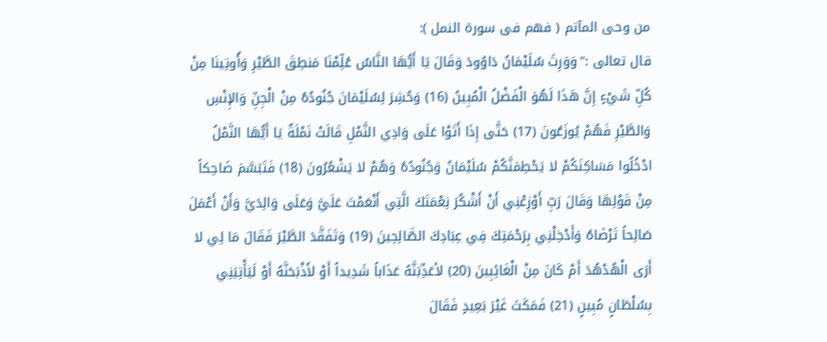من وحى المآتم ( فهم فى سورة النمل ):
قال تعالى :"وَوَرِثَ سُلَيْمَانُ دَاوُودَ وَقَالَ يَا أَيُّهَا النَّاسُ عُلِّمْنَا مَنطِقَ الطَّيْرِ وَأُوتِينَا مِنْ كُلِّ شَيْءٍ إِنَّ هَذَا لَهُوَ الْفَضْلُ الْمُبِينُ (16) وَحُشِرَ لِسُلَيْمَانَ جُنُودُهُ مِنْ الْجِنِّ وَالإِنْسِ وَالطَّيْرِ فَهُمْ يُوزَعُونَ (17) حَتَّى إِذَا أَتَوْا عَلَى وَادِي النَّمْلِ قَالَتْ نَمْلَةٌ يَا أَيُّهَا النَّمْلُ ادْخُلُوا مَسَاكِنَكُمْ لا يَحْطِمَنَّكُمْ سُلَيْمَانُ وَجُنُودُهُ وَهُمْ لا يَشْعُرُونَ (18) فَتَبَسَّمَ ضَاحِكاً مِنْ قَوْلِهَا وَقَالَ رَبِّ أَوْزِعْنِي أَنْ أَشْكُرَ نِعْمَتَكَ الَّتِي أَنْعَمْتَ عَلَيَّ وَعَلَى وَالِدَيَّ وَأَنْ أَعْمَلَ صَالِحاً تَرْضَاهُ وَأَدْخِلْنِي بِرَحْمَتِكَ فِي عِبَادِكَ الصَّالِحِينَ (19) وَتَفَقَّدَ الطَّيْرَ فَقَالَ مَا لِي لا أَرَى الْهُدْهُدَ أَمْ كَانَ مِنْ الْغَائِبِينَ (20) لأعَذِّبَنَّهُ عَذَاباً شَدِيداً أَوْ لأَذْبَحَنَّهُ أَوْ لَيَأْتِيَنِي بِسُلْطَانٍ مُبِينٍ (21) فَمَكَثَ غَيْرَ بَعِيدٍ فَقَالَ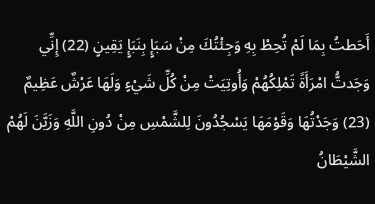أَحَطتُ بِمَا لَمْ تُحِطْ بِهِ وَجِئْتُكَ مِنْ سَبَإٍ بِنَبَإٍ يَقِينٍ (22) إِنِّي وَجَدتُّ امْرَأَةً تَمْلِكُهُمْ وَأُوتِيَتْ مِنْ كُلِّ شَيْءٍ وَلَهَا عَرْشٌ عَظِيمٌ (23) وَجَدْتُهَا وَقَوْمَهَا يَسْجُدُونَ لِلشَّمْسِ مِنْ دُونِ اللَّهِ وَزَيَّنَ لَهُمْ الشَّيْطَانُ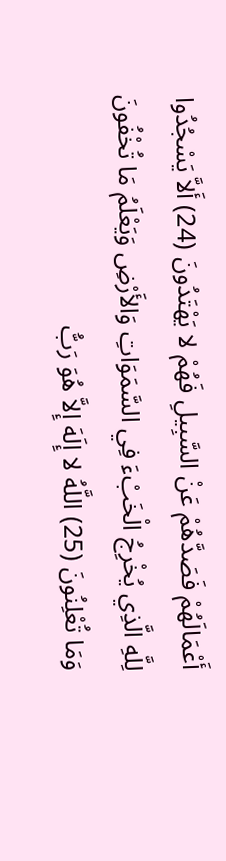أَعْمَالَهُمْ فَصَدَّهُمْ عَنْ السَّبِيلِ فَهُمْ لا يَهْتَدُونَ (24) أَلاَّ يَسْجُدُوا لِلَّهِ الَّذِي يُخْرِجُ الْخَبْءَ فِي السَّمَوَاتِ وَالأَرْضِ وَيَعْلَمُ مَا تُخْفُونَ وَمَا تُعْلِنُونَ (25) اللَّهُ لا إِلَهَ إِلاَّ هُوَ رَبُّ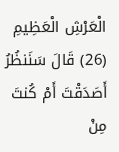الْعَرْشِ الْعَظِيمِ (26) قَالَ سَنَنظُرُ أَصَدَقْتَ أَمْ كُنتَ مِنْ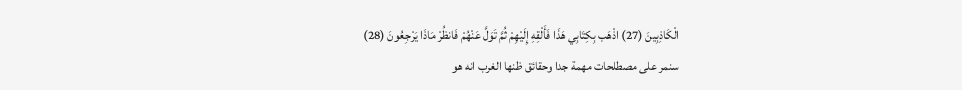الْكَاذِبِينَ (27) اذْهَب بِكِتَابِي هَذَا فَأَلْقِهِ إِلَيْهِمْ ثُمَّ تَوَلَّ عَنْهُمْ فَانظُرْ مَاذَا يَرْجِعُونَ (28)
سنمر على مصطلحات مهمة جدا وحقائق ظنها الغرب انه هو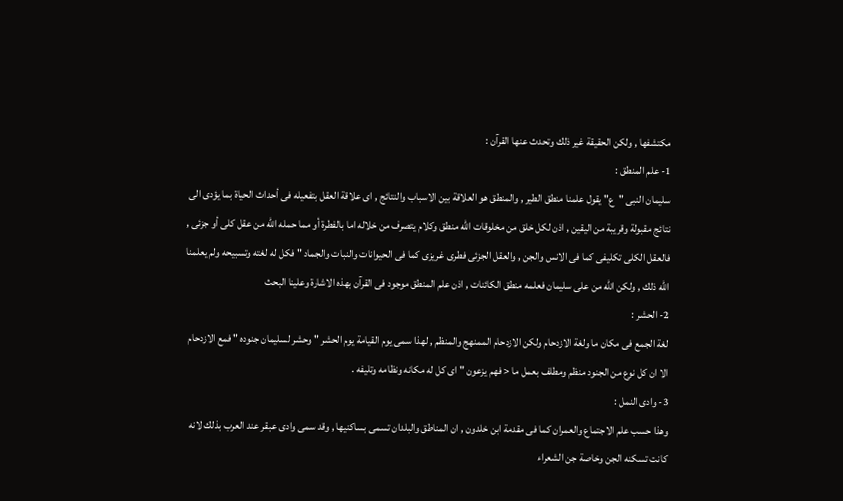مكتشفها , ولكن الحقيقة غير ذلك وتحدث عنها القرآن :
1- علم المنطق :
سليمان النبى "ع" يقول علمنا منطق الطير , والمنطق هو العلاقة بين الاسباب والنتائج , اى علاقة العقل بتفعيله فى أحداث الحياة بما يؤدى الى نتائج مقبولة وقريبة من اليقين , اذن لكل خلق من مخلوقات الله منطق وكلام يتصرف من خلاله اما بالفطرة أو مما حمله الله من عقل كلى أو جزئى , فالعقل الكلى تكليفى كما فى الانس والجن , والعقل الجزئى فطرى غريزى كما فى الحيوانات والنبات والجماد " فكل له لغته وتسبيحه ولم يعلمنا الله ذلك , ولكن الله من على سليمان فعلمه منطق الكائنات , اذن علم المنطق موجود فى القرآن بهذه الاشارة وعلينا البحث
2- الحشر :
لغة الجمع فى مكان ما ولغة الازدحام ولكن الازدحام الممنهج والمنظم , لهذا سمى يوم القيامة يوم الحشر " وحشر لسليمان جنوده " فمع الازدحام الا ان كل نوع من الجنود منظم ومطلف بعمل ما < فهم يزعون " اى كل له مكانه ونظامه وتليفه .
3- وادى النمل :
وهذا حسب علم الاجتماع والعمران كما فى مقدمة ابن خلدون , ان المناطق والبلدان تسمى بساكنيها , وقد سمى وادى عبقر عند العرب بذلك لانه كانت تسكنه الجن وخاصة جن الشعراء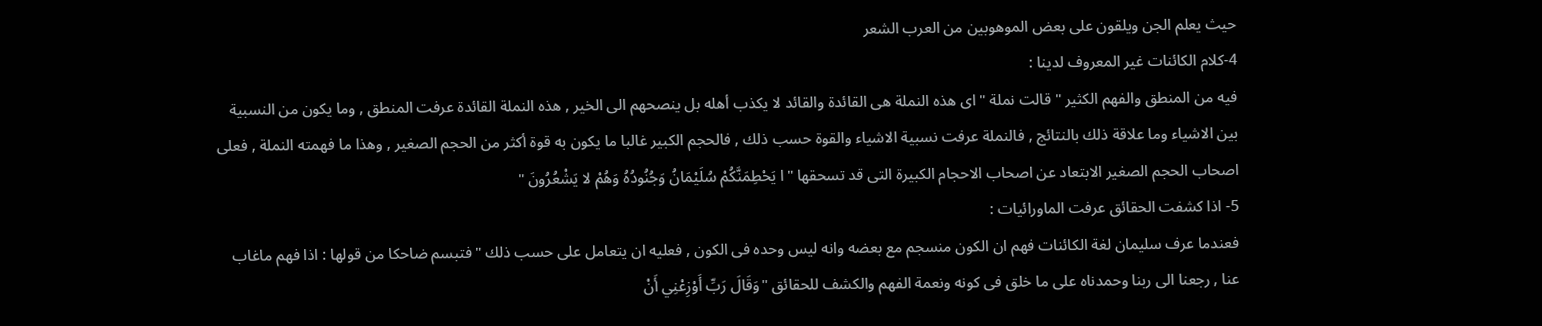حيث يعلم الجن ويلقون على بعض الموهوبين من العرب الشعر
4-كلام الكائنات غير المعروف لدينا :
فيه من المنطق والفهم الكثير " قالت نملة " اى هذه النملة هى القائدة والقائد لا يكذب أهله بل ينصحهم الى الخير , هذه النملة القائدة عرفت المنطق , وما يكون من النسبية بين الاشياء وما علاقة ذلك بالنتائج , فالنملة عرفت نسبية الاشياء والقوة حسب ذلك , فالحجم الكبير غالبا ما يكون به قوة أكثر من الحجم الصغير , وهذا ما فهمته النملة , فعلى اصحاب الحجم الصغير الابتعاد عن اصحاب الاحجام الكبيرة التى قد تسحقها "ا يَحْطِمَنَّكُمْ سُلَيْمَانُ وَجُنُودُهُ وَهُمْ لا يَشْعُرُونَ "
5- اذا كشفت الحقائق عرفت الماورائيات :
فعندما عرف سليمان لغة الكائنات فهم ان الكون منسجم مع بعضه وانه ليس وحده فى الكون , فعليه ان يتعامل على حسب ذلك "فتبسم ضاحكا من قولها : اذا فهم ماغاب عنا , رجعنا الى ربنا وحمدناه على ما خلق فى كونه ونعمة الفهم والكشف للحقائق "وَقَالَ رَبِّ أَوْزِعْنِي أَنْ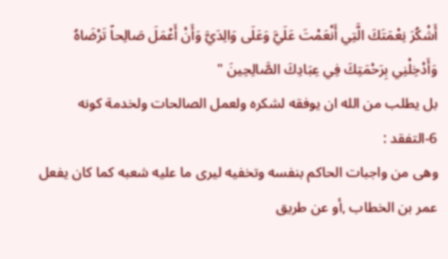أَشْكُرَ نِعْمَتَكَ الَّتِي أَنْعَمْتَ عَلَيَّ وَعَلَى وَالِدَيَّ وَأَنْ أَعْمَلَ صَالِحاً تَرْضَاهُ وَأَدْخِلْنِي بِرَحْمَتِكَ فِي عِبَادِكَ الصَّالِحِينَ "
بل يطلب من الله ان يوفقه لشكره ولعمل الصالحات ولخدمة كونه
6-التفقد :
وهى من واجبات الحاكم بنفسه وتخفيه ليرى ما عليه شعبه كما كان يفعل عمر بن الخطاب ,أو عن طريق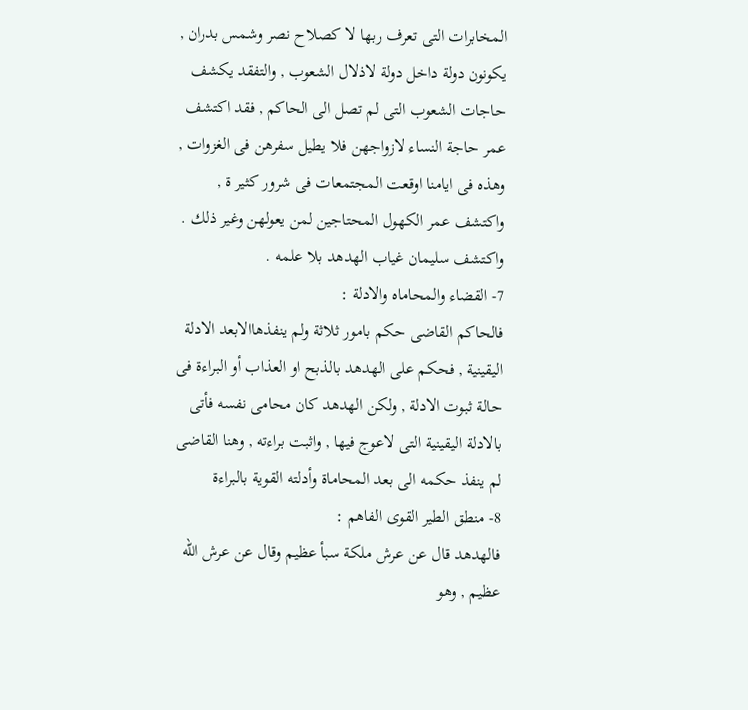المخابرات التى تعرف ربها لا كصلاح نصر وشمس بدران , يكونون دولة داخل دولة لاذلال الشعوب , والتفقد يكشف حاجات الشعوب التى لم تصل الى الحاكم , فقد اكتشف عمر حاجة النساء لازواجهن فلا يطيل سفرهن فى الغزوات , وهذه فى ايامنا اوقعت المجتمعات فى شرور كثير ة , واكتشف عمر الكهول المحتاجين لمن يعولهن وغير ذلك .
واكتشف سليمان غياب الهدهد بلا علمه .
7- القضاء والمحاماه والادلة :
فالحاكم القاضى حكم بامور ثلاثة ولم ينفذهاالابعد الادلة اليقينية , فحكم على الهدهد بالذبح او العذاب أو البراءة فى حالة ثبوت الادلة , ولكن الهدهد كان محامى نفسه فأتى بالادلة اليقينية التى لاعوج فيها , واثبت براءته , وهنا القاضى لم ينفذ حكمه الى بعد المحاماة وأدلته القوية بالبراءة
8- منطق الطير القوى الفاهم :
فالهدهد قال عن عرش ملكة سبأ عظيم وقال عن عرش الله عظيم , وهو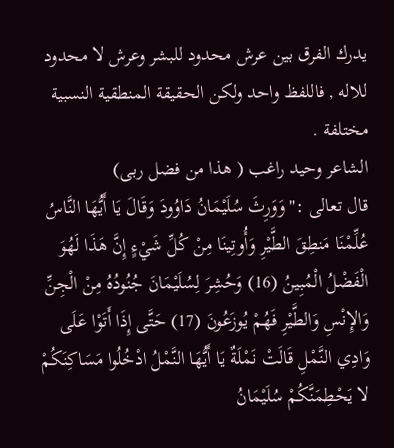يدرك الفرق بين عرش محدود للبشر وعرش لا محدود للاله , فاللفظ واحد ولكن الحقيقة المنطقية النسبية مختلفة .
الشاعر وحيد راغب ( هذا من فضل ربى)
قال تعالى :"وَوَرِثَ سُلَيْمَانُ دَاوُودَ وَقَالَ يَا أَيُّهَا النَّاسُ عُلِّمْنَا مَنطِقَ الطَّيْرِ وَأُوتِينَا مِنْ كُلِّ شَيْءٍ إِنَّ هَذَا لَهُوَ الْفَضْلُ الْمُبِينُ (16) وَحُشِرَ لِسُلَيْمَانَ جُنُودُهُ مِنْ الْجِنِّ وَالإِنْسِ وَالطَّيْرِ فَهُمْ يُوزَعُونَ (17) حَتَّى إِذَا أَتَوْا عَلَى وَادِي النَّمْلِ قَالَتْ نَمْلَةٌ يَا أَيُّهَا النَّمْلُ ادْخُلُوا مَسَاكِنَكُمْ لا يَحْطِمَنَّكُمْ سُلَيْمَانُ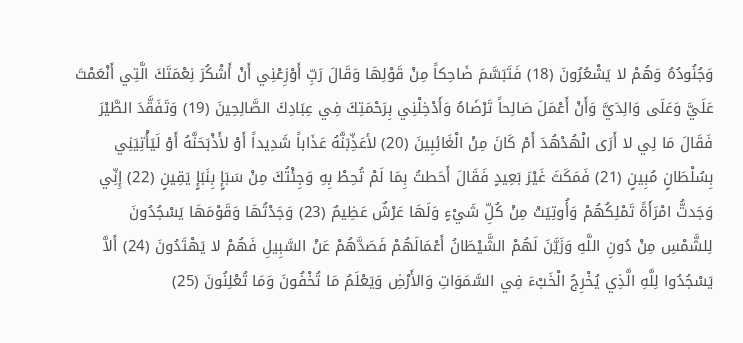وَجُنُودُهُ وَهُمْ لا يَشْعُرُونَ (18) فَتَبَسَّمَ ضَاحِكاً مِنْ قَوْلِهَا وَقَالَ رَبِّ أَوْزِعْنِي أَنْ أَشْكُرَ نِعْمَتَكَ الَّتِي أَنْعَمْتَ عَلَيَّ وَعَلَى وَالِدَيَّ وَأَنْ أَعْمَلَ صَالِحاً تَرْضَاهُ وَأَدْخِلْنِي بِرَحْمَتِكَ فِي عِبَادِكَ الصَّالِحِينَ (19) وَتَفَقَّدَ الطَّيْرَ فَقَالَ مَا لِي لا أَرَى الْهُدْهُدَ أَمْ كَانَ مِنْ الْغَائِبِينَ (20) لأعَذِّبَنَّهُ عَذَاباً شَدِيداً أَوْ لأَذْبَحَنَّهُ أَوْ لَيَأْتِيَنِي بِسُلْطَانٍ مُبِينٍ (21) فَمَكَثَ غَيْرَ بَعِيدٍ فَقَالَ أَحَطتُ بِمَا لَمْ تُحِطْ بِهِ وَجِئْتُكَ مِنْ سَبَإٍ بِنَبَإٍ يَقِينٍ (22) إِنِّي وَجَدتُّ امْرَأَةً تَمْلِكُهُمْ وَأُوتِيَتْ مِنْ كُلِّ شَيْءٍ وَلَهَا عَرْشٌ عَظِيمٌ (23) وَجَدْتُهَا وَقَوْمَهَا يَسْجُدُونَ لِلشَّمْسِ مِنْ دُونِ اللَّهِ وَزَيَّنَ لَهُمْ الشَّيْطَانُ أَعْمَالَهُمْ فَصَدَّهُمْ عَنْ السَّبِيلِ فَهُمْ لا يَهْتَدُونَ (24) أَلاَّ يَسْجُدُوا لِلَّهِ الَّذِي يُخْرِجُ الْخَبْءَ فِي السَّمَوَاتِ وَالأَرْضِ وَيَعْلَمُ مَا تُخْفُونَ وَمَا تُعْلِنُونَ (25)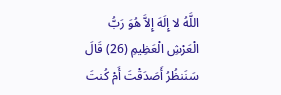اللَّهُ لا إِلَهَ إِلاَّ هُوَ رَبُّ الْعَرْشِ الْعَظِيمِ (26) قَالَ سَنَنظُرُ أَصَدَقْتَ أَمْ كُنتَ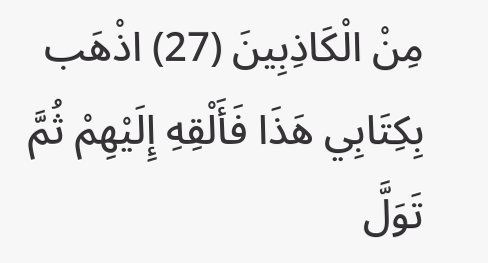مِنْ الْكَاذِبِينَ (27) اذْهَب بِكِتَابِي هَذَا فَأَلْقِهِ إِلَيْهِمْ ثُمَّ تَوَلَّ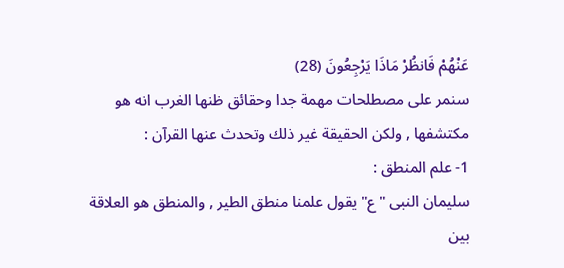عَنْهُمْ فَانظُرْ مَاذَا يَرْجِعُونَ (28)
سنمر على مصطلحات مهمة جدا وحقائق ظنها الغرب انه هو مكتشفها , ولكن الحقيقة غير ذلك وتحدث عنها القرآن :
1- علم المنطق :
سليمان النبى "ع" يقول علمنا منطق الطير , والمنطق هو العلاقة بين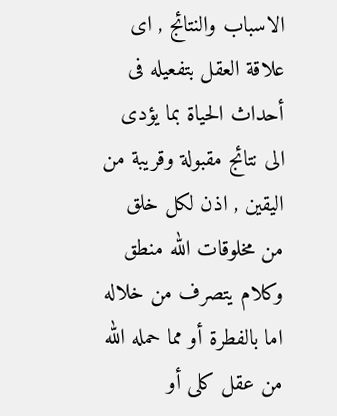الاسباب والنتائج , اى علاقة العقل بتفعيله فى أحداث الحياة بما يؤدى الى نتائج مقبولة وقريبة من اليقين , اذن لكل خلق من مخلوقات الله منطق وكلام يتصرف من خلاله اما بالفطرة أو مما حمله الله من عقل كلى أو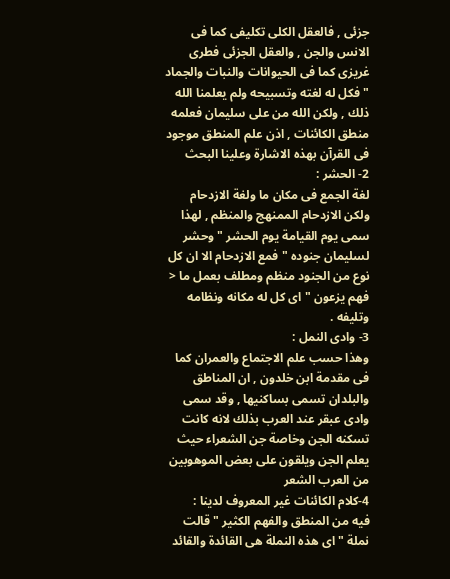جزئى , فالعقل الكلى تكليفى كما فى الانس والجن , والعقل الجزئى فطرى غريزى كما فى الحيوانات والنبات والجماد " فكل له لغته وتسبيحه ولم يعلمنا الله ذلك , ولكن الله من على سليمان فعلمه منطق الكائنات , اذن علم المنطق موجود فى القرآن بهذه الاشارة وعلينا البحث
2- الحشر :
لغة الجمع فى مكان ما ولغة الازدحام ولكن الازدحام الممنهج والمنظم , لهذا سمى يوم القيامة يوم الحشر " وحشر لسليمان جنوده " فمع الازدحام الا ان كل نوع من الجنود منظم ومطلف بعمل ما < فهم يزعون " اى كل له مكانه ونظامه وتليفه .
3- وادى النمل :
وهذا حسب علم الاجتماع والعمران كما فى مقدمة ابن خلدون , ان المناطق والبلدان تسمى بساكنيها , وقد سمى وادى عبقر عند العرب بذلك لانه كانت تسكنه الجن وخاصة جن الشعراء حيث يعلم الجن ويلقون على بعض الموهوبين من العرب الشعر
4-كلام الكائنات غير المعروف لدينا :
فيه من المنطق والفهم الكثير " قالت نملة " اى هذه النملة هى القائدة والقائد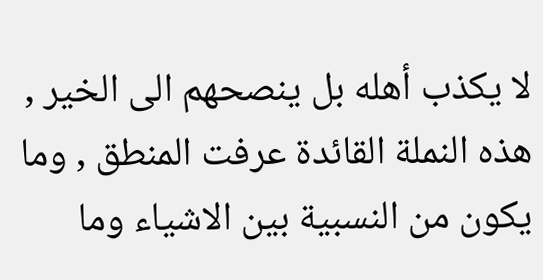لا يكذب أهله بل ينصحهم الى الخير , هذه النملة القائدة عرفت المنطق , وما يكون من النسبية بين الاشياء وما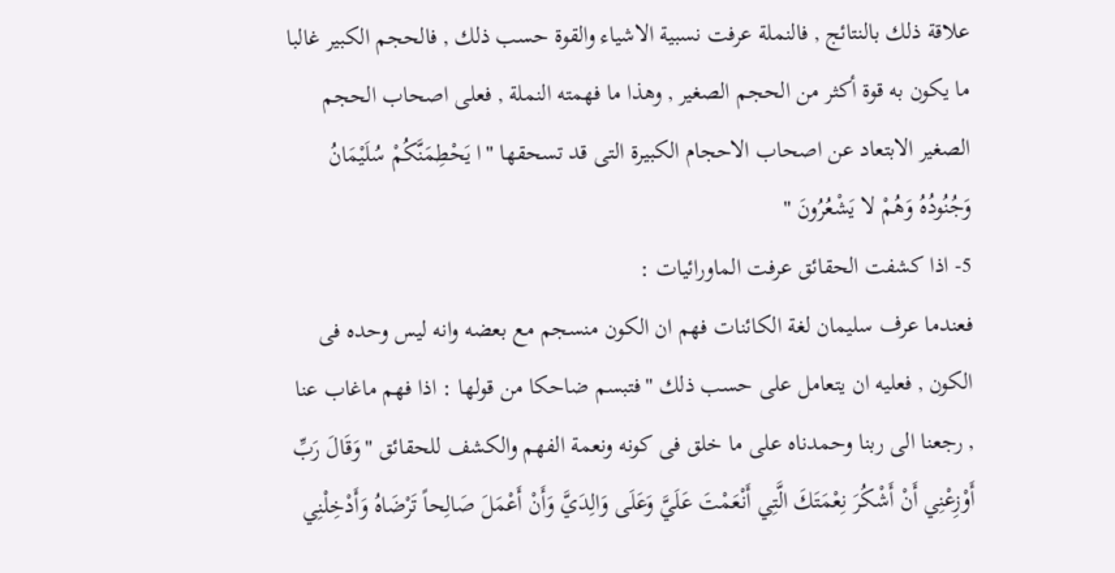علاقة ذلك بالنتائج , فالنملة عرفت نسبية الاشياء والقوة حسب ذلك , فالحجم الكبير غالبا ما يكون به قوة أكثر من الحجم الصغير , وهذا ما فهمته النملة , فعلى اصحاب الحجم الصغير الابتعاد عن اصحاب الاحجام الكبيرة التى قد تسحقها "ا يَحْطِمَنَّكُمْ سُلَيْمَانُ وَجُنُودُهُ وَهُمْ لا يَشْعُرُونَ "
5- اذا كشفت الحقائق عرفت الماورائيات :
فعندما عرف سليمان لغة الكائنات فهم ان الكون منسجم مع بعضه وانه ليس وحده فى الكون , فعليه ان يتعامل على حسب ذلك "فتبسم ضاحكا من قولها : اذا فهم ماغاب عنا , رجعنا الى ربنا وحمدناه على ما خلق فى كونه ونعمة الفهم والكشف للحقائق "وَقَالَ رَبِّ أَوْزِعْنِي أَنْ أَشْكُرَ نِعْمَتَكَ الَّتِي أَنْعَمْتَ عَلَيَّ وَعَلَى وَالِدَيَّ وَأَنْ أَعْمَلَ صَالِحاً تَرْضَاهُ وَأَدْخِلْنِي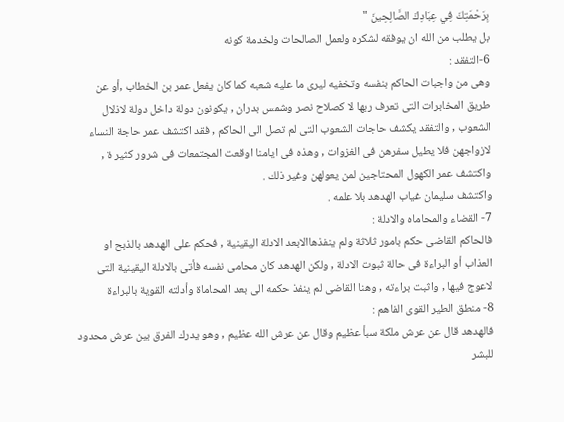بِرَحْمَتِكَ فِي عِبَادِكَ الصَّالِحِينَ "
بل يطلب من الله ان يوفقه لشكره ولعمل الصالحات ولخدمة كونه
6-التفقد :
وهى من واجبات الحاكم بنفسه وتخفيه ليرى ما عليه شعبه كما كان يفعل عمر بن الخطاب ,أو عن طريق المخابرات التى تعرف ربها لا كصلاح نصر وشمس بدران , يكونون دولة داخل دولة لاذلال الشعوب , والتفقد يكشف حاجات الشعوب التى لم تصل الى الحاكم , فقد اكتشف عمر حاجة النساء لازواجهن فلا يطيل سفرهن فى الغزوات , وهذه فى ايامنا اوقعت المجتمعات فى شرور كثير ة , واكتشف عمر الكهول المحتاجين لمن يعولهن وغير ذلك .
واكتشف سليمان غياب الهدهد بلا علمه .
7- القضاء والمحاماه والادلة :
فالحاكم القاضى حكم بامور ثلاثة ولم ينفذهاالابعد الادلة اليقينية , فحكم على الهدهد بالذبح او العذاب أو البراءة فى حالة ثبوت الادلة , ولكن الهدهد كان محامى نفسه فأتى بالادلة اليقينية التى لاعوج فيها , واثبت براءته , وهنا القاضى لم ينفذ حكمه الى بعد المحاماة وأدلته القوية بالبراءة
8- منطق الطير القوى الفاهم :
فالهدهد قال عن عرش ملكة سبأ عظيم وقال عن عرش الله عظيم , وهو يدرك الفرق بين عرش محدود للبشر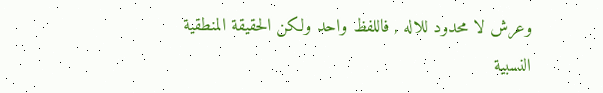وعرش لا محدود للاله , فاللفظ واحد ولكن الحقيقة المنطقية النسبية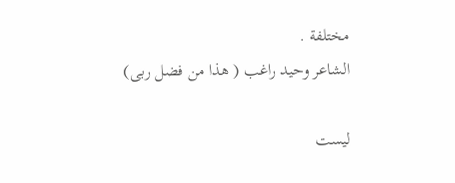مختلفة .
الشاعر وحيد راغب ( هذا من فضل ربى)

ليست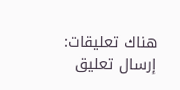هناك تعليقات:
إرسال تعليق